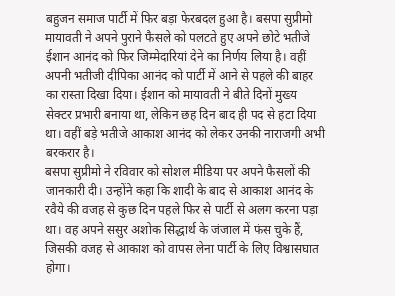बहुजन समाज पार्टी में फिर बड़ा फेरबदल हुआ है। बसपा सुप्रीमो मायावती ने अपने पुराने फैसले को पलटते हुए अपने छोटे भतीजे ईशान आनंद को फिर जिम्मेदारियां देने का निर्णय लिया है। वहीं अपनी भतीजी दीपिका आनंद को पार्टी में आने से पहले की बाहर का रास्ता दिखा दिया। ईशान को मायावती ने बीते दिनों मुख्य सेक्टर प्रभारी बनाया था, लेकिन छह दिन बाद ही पद से हटा दिया था। वहीं बड़े भतीजे आकाश आनंद को लेकर उनकी नाराजगी अभी बरकरार है।
बसपा सुप्रीमो ने रविवार को सोशल मीडिया पर अपने फैसलों की जानकारी दी। उन्होंने कहा कि शादी के बाद से आकाश आनंद के रवैये की वजह से कुछ दिन पहले फिर से पार्टी से अलग करना पड़ा था। वह अपने ससुर अशोक सिद्धार्थ के जंजाल में फंस चुके हैं, जिसकी वजह से आकाश को वापस लेना पार्टी के लिए विश्वासघात होगा।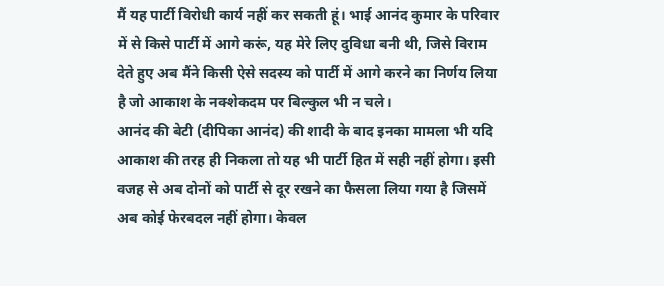मैं यह पार्टी विरोधी कार्य नहीं कर सकती हूं। भाई आनंद कुमार के परिवार में से किसे पार्टी में आगे करूं, यह मेरे लिए दुविधा बनी थी, जिसे विराम देते हुए अब मैंने किसी ऐसे सदस्य को पार्टी में आगे करने का निर्णय लिया है जो आकाश के नक्शेकदम पर बिल्कुल भी न चले।
आनंद की बेटी (दीपिका आनंद) की शादी के बाद इनका मामला भी यदि आकाश की तरह ही निकला तो यह भी पार्टी हित में सही नहीं होगा। इसी वजह से अब दोनों को पार्टी से दूर रखने का फैसला लिया गया है जिसमें अब कोई फेरबदल नहीं होगा। केवल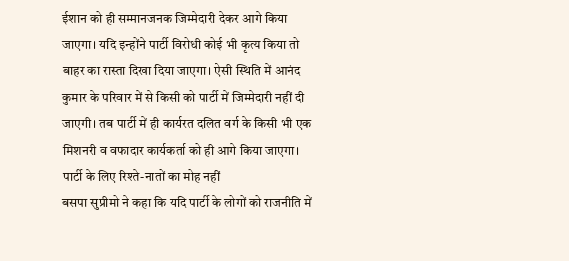ईशान को ही सम्मानजनक जिम्मेदारी देकर आगे किया जाएगा। यदि इन्होंने पार्टी विरोधी कोई भी कृत्य किया तो बाहर का रास्ता दिखा दिया जाएगा। ऐसी स्थिति में आनंद कुमार के परिवार में से किसी को पार्टी में जिम्मेदारी नहीं दी जाएगी। तब पार्टी में ही कार्यरत दलित वर्ग के किसी भी एक मिशनरी व वफादार कार्यकर्ता को ही आगे किया जाएगा।
पार्टी के लिए रिश्ते-नातों का मोह नहीं
बसपा सुप्रीमो ने कहा कि यदि पार्टी के लोगों को राजनीति में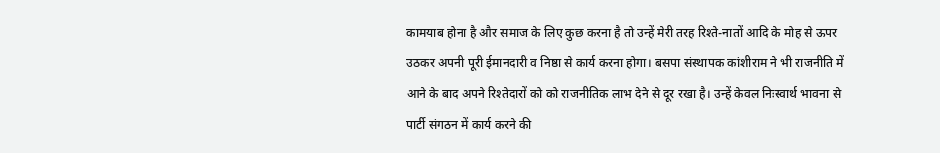कामयाब होना है और समाज के लिए कुछ करना है तो उन्हें मेरी तरह रिश्ते-नातों आदि के मोह से ऊपर उठकर अपनी पूरी ईमानदारी व निष्ठा से कार्य करना होगा। बसपा संस्थापक कांशीराम ने भी राजनीति में आने के बाद अपने रिश्तेदारों को को राजनीतिक लाभ देने से दूर रखा है। उन्हें केवल निःस्वार्थ भावना से पार्टी संगठन में कार्य करने की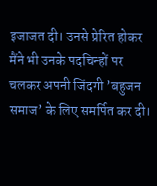इजाजत दी। उनसे प्रेरित होकर मैंने भी उनके पदचिन्हों पर चलकर अपनी जिंदगी ’बहुजन समाज’ के लिए समर्पित कर दी।